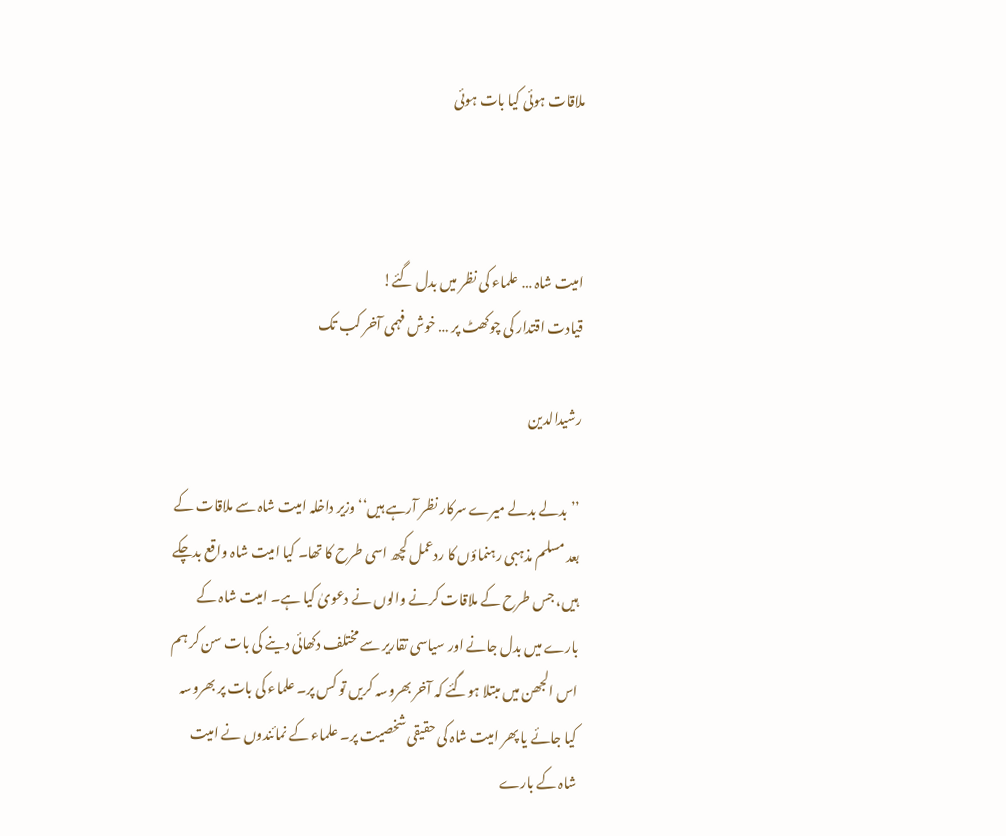ملاقات ہوئی کیا بات ہوئی



امیت شاہ … علماء کی نظر میں بدل گئے!
قیادت اقتدار کی چوکھٹ پر … خوش فہمی آخر کب تک

رشیدالدین

’’بدلے بدلے میرے سرکار نظر آرہے ہیں‘‘ وزیر داخلہ امیت شاہ سے ملاقات کے بعد مسلم مذہبی رہنماؤں کا ردعمل کچھ اسی طرح کا تھا۔ کیا امیت شاہ واقع بدچکے ہیں، جس طرح کے ملاقات کرنے والوں نے دعویٰ کیا ہے۔ امیت شاہ کے بارے میں بدل جانے اور سیاسی تقاریر سے مختلف دکھائی دینے کی بات سن کر ہم اس الجھن میں مبتلا ہوگئے کہ آخر بھروسہ کریں تو کس پر۔ علماء کی بات پر بھروسہ کیا جائے یا پھر امیت شاہ کی حقیقی شخصیت پر۔ علماء کے نمائندوں نے امیت شاہ کے بارے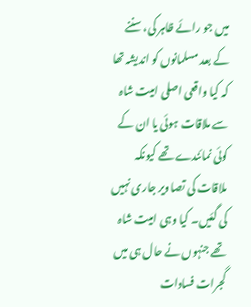میں جو رائے ظاہر کی، سننے کے بعد مسلمانوں کو اندیشہ تھا کہ کیا واقعی اصلی امیت شاہ سے ملاقات ہوئی یا ان کے کوئی نمائندے تھے کیونکہ ملاقات کی تصاویر جاری نہیں کی گئیں۔ کیا وہی امیت شاہ تھے جنہوں نے حال ہی میں گجرات فسادات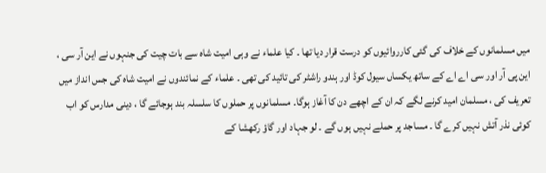میں مسلمانوں کے خلاف کی گئی کارروائیوں کو درست قرار دیا تھا ۔ کیا علماء نے وہی امیت شاہ سے بات چیت کی جنہوں نے این آر سی ، این پی آر اور سی اے اے کے ساتھ یکساں سیول کوڈ اور ہندو راشٹر کی تائید کی تھی ۔ علماء کے نمائندوں نے امیت شاہ کی جس انداز میں تعریف کی ، مسلمان امید کرنے لگے کہ ان کے اچھے دن کا آغاز ہوگا۔ مسلمانوں پر حملوں کا سلسلہ بند ہوجائے گا ، دینی مدارس کو اب کوئی نذر آتش نہیں کرے گا ۔ مساجد پر حملے نہیں ہوں گے ۔ لو جہاد اور گاؤ رکھشا کے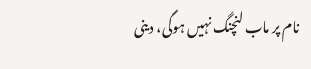نام پر ماب لنچنگ نہیں ہوگی، دینی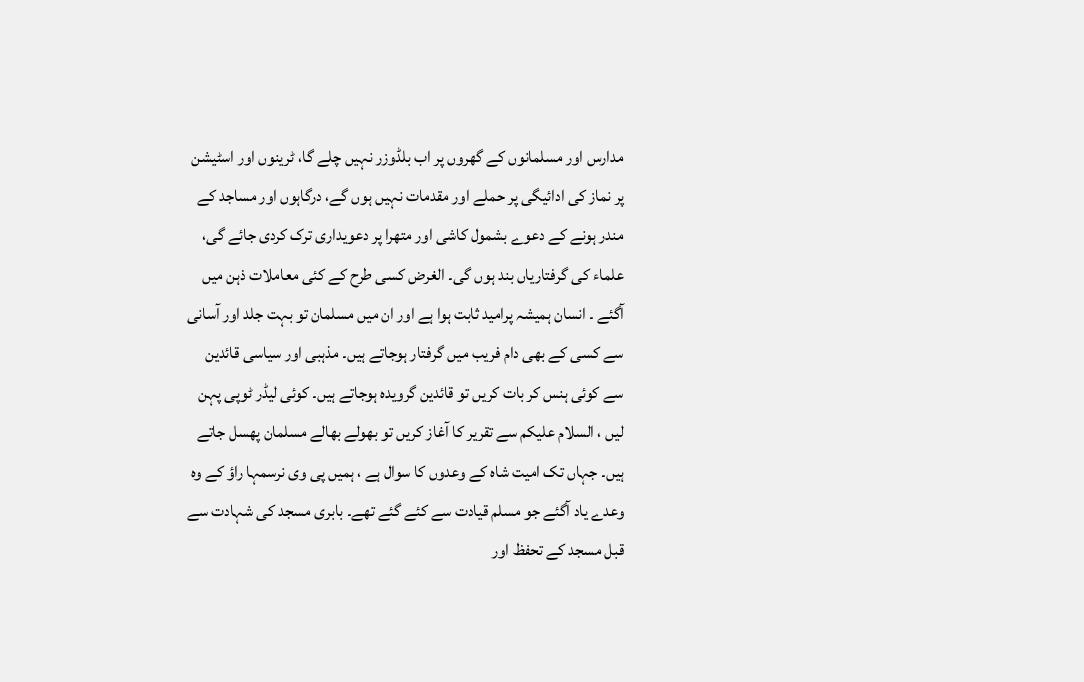مدارس اور مسلمانوں کے گھروں پر اب بلڈوزر نہیں چلے گا، ٹرینوں اور اسٹیشن پر نماز کی ادائیگی پر حملے اور مقدمات نہیں ہوں گے، درگاہوں اور مساجد کے مندر ہونے کے دعوے بشمول کاشی اور متھرا پر دعویداری ترک کردی جائے گی، علماء کی گرفتاریاں بند ہوں گی۔ الغرض کسی طرح کے کئی معاملات ذہن میں آگئے ۔ انسان ہمیشہ پرامید ثابت ہوا ہے اور ان میں مسلمان تو بہت جلد اور آسانی سے کسی کے بھی دام فریب میں گرفتار ہوجاتے ہیں۔ مذہبی اور سیاسی قائدین سے کوئی ہنس کر بات کریں تو قائدین گرویدہ ہوجاتے ہیں۔ کوئی لیڈر ٹوپی پہن لیں ، السلام علیکم سے تقریر کا آغاز کریں تو بھولے بھالے مسلمان پھسل جاتے ہیں۔ جہاں تک امیت شاہ کے وعدوں کا سوال ہے ، ہمیں پی وی نرسمہا راؤ کے وہ وعدے یاد آگئے جو مسلم قیادت سے کئے گئے تھے۔ بابری مسجد کی شہادت سے قبل مسجد کے تحفظ اور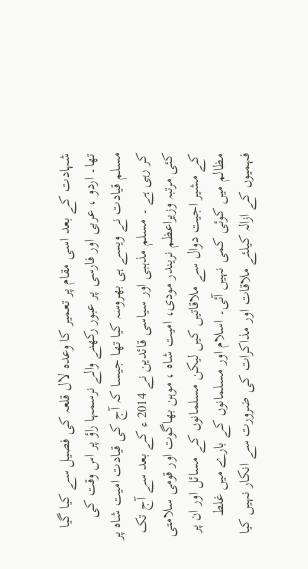شہادت کے بعد اسی مقام پر تعمیر کا وعدہ لال قلعہ کی فصیل سے کیا گیا تھا۔ اردو ، عربی اور فارسی پر عبور رکھنے والے نرسمہا راؤ پر اس وقت کی مسلم قیادت نے ویسے ہی بھروسہ کیا تھا جیسا کہ آج کی قیادت امیت شاہ پر کر رہی ہے ۔ مسلم مذہبی اور سیاسی قائدین نے 2014 ء کے بعد سے آج تک کئی مرتبہ وزیراعظم نریندر مودی، امیت شاہ ، موہن بھاگوت اور قومی سلامتی کے مشیر اجیت دوال سے ملاقاتیں کیں لیکن مسلمانوں کے مسائل اور ان پر مظالم میں کوئی کمی نہیں آئی۔ اسلام اور مسلمانوں کے بارے میں غلط فہمیوں کے ازالہ کیلئے ملاقات اور مذاکرات کی ضرورت سے انکار نہیں کیا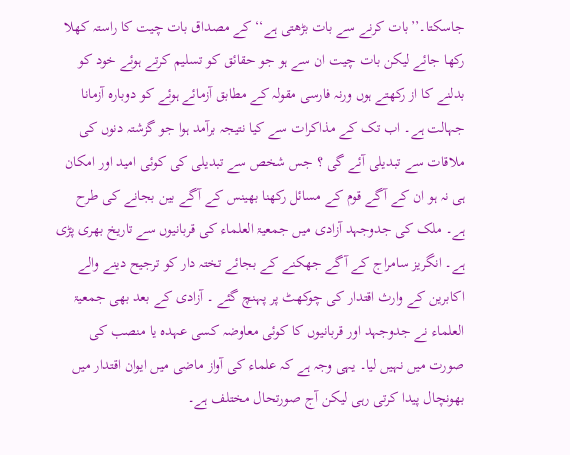جاسکتا۔’’بات کرنے سے بات بڑھتی ہے‘‘ کے مصداق بات چیت کا راستہ کھلا رکھا جائے لیکن بات چیت ان سے ہو جو حقائق کو تسلیم کرتے ہوئے خود کو بدلنے کا از رکھتے ہوں ورنہ فارسی مقولہ کے مطابق آزمائے ہوئے کو دوبارہ آزمانا جہالت ہے۔ اب تک کے مذاکرات سے کیا نتیجہ برآمد ہوا جو گزشتہ دنوں کی ملاقات سے تبدیلی آئے گی ؟ جس شخص سے تبدیلی کی کوئی امید اور امکان ہی نہ ہو ان کے آگے قوم کے مسائل رکھنا بھینس کے آگے بین بجانے کی طرح ہے۔ ملک کی جدوجہد آزادی میں جمعیۃ العلماء کی قربانیوں سے تاریخ بھری پڑی ہے۔ انگریز سامراج کے آگے جھکنے کے بجائے تختہ دار کو ترجیح دینے والے اکابرین کے وارث اقتدار کی چوکھٹ پر پہنچ گئے ۔ آزادی کے بعد بھی جمعیۃ العلماء نے جدوجہد اور قربانیوں کا کوئی معاوضہ کسی عہدہ یا منصب کی صورت میں نہیں لیا۔ یہی وجہ ہے کہ علماء کی آواز ماضی میں ایوان اقتدار میں بھونچال پیدا کرتی رہی لیکن آج صورتحال مختلف ہے۔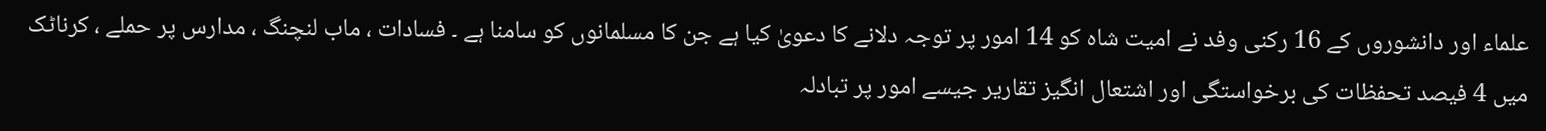علماء اور دانشوروں کے 16 رکنی وفد نے امیت شاہ کو 14 امور پر توجہ دلانے کا دعویٰ کیا ہے جن کا مسلمانوں کو سامنا ہے ۔ فسادات ، ماب لنچنگ ، مدارس پر حملے ، کرناٹک میں 4 فیصد تحفظات کی برخواستگی اور اشتعال انگیز تقاریر جیسے امور پر تبادلہ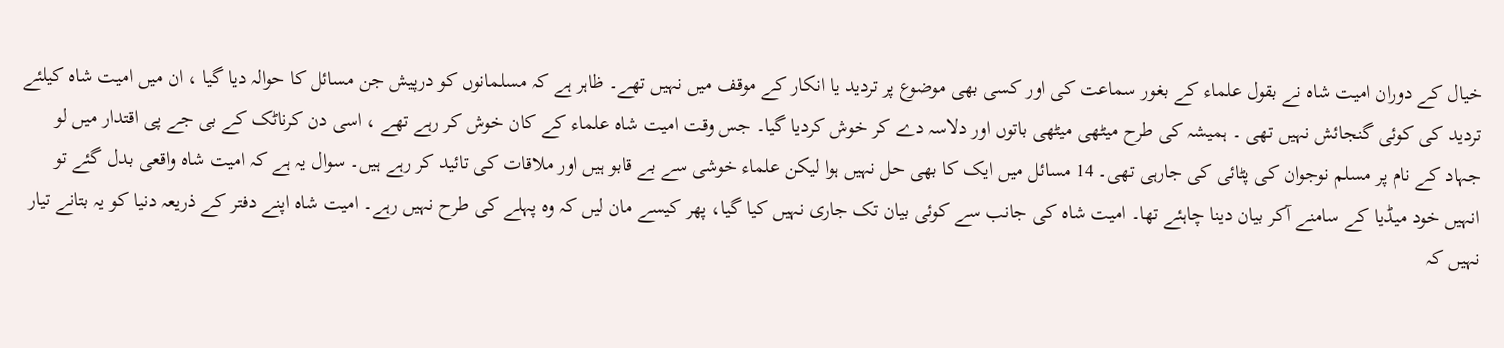خیال کے دوران امیت شاہ نے بقول علماء کے بغور سماعت کی اور کسی بھی موضوع پر تردید یا انکار کے موقف میں نہیں تھے۔ ظاہر ہے کہ مسلمانوں کو درپیش جن مسائل کا حوالہ دیا گیا ، ان میں امیت شاہ کیلئے تردید کی کوئی گنجائش نہیں تھی ۔ ہمیشہ کی طرح میٹھی میٹھی باتوں اور دلاسہ دے کر خوش کردیا گیا۔ جس وقت امیت شاہ علماء کے کان خوش کر رہے تھے ، اسی دن کرناٹک کے بی جے پی اقتدار میں لو جہاد کے نام پر مسلم نوجوان کی پٹائی کی جارہی تھی۔ 14 مسائل میں ایک کا بھی حل نہیں ہوا لیکن علماء خوشی سے بے قابو ہیں اور ملاقات کی تائید کر رہے ہیں۔ سوال یہ ہے کہ امیت شاہ واقعی بدل گئے تو انہیں خود میڈیا کے سامنے آکر بیان دینا چاہئے تھا۔ امیت شاہ کی جانب سے کوئی بیان تک جاری نہیں کیا گیا، پھر کیسے مان لیں کہ وہ پہلے کی طرح نہیں رہے۔ امیت شاہ اپنے دفتر کے ذریعہ دنیا کو یہ بتانے تیار نہیں کہ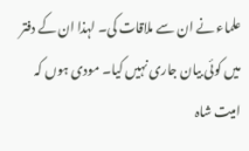علماء نے ان سے ملاقات کی۔ لہذا ان کے دفتر میں کوئی بیان جاری نہیں کیا۔ مودی ہوں کہ امیت شاہ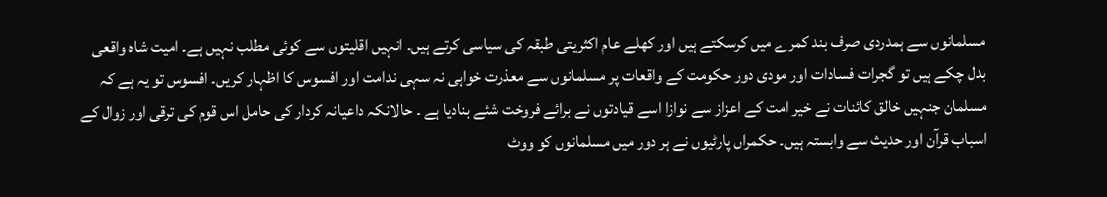مسلمانوں سے ہمدردی صرف بند کمرے میں کرسکتے ہیں اور کھلے عام اکثریتی طبقہ کی سیاسی کرتے ہیں۔ انہیں اقلیتوں سے کوئی مطلب نہیں ہے۔ امیت شاہ واقعی بدل چکے ہیں تو گجرات فسادات اور مودی دور حکومت کے واقعات پر مسلمانوں سے معذرت خواہی نہ سہی ندامت اور افسوس کا اظہار کریں۔ افسوس تو یہ ہے کہ مسلمان جنہیں خالق کائنات نے خیر امت کے اعزاز سے نوازا اسے قیادتوں نے برائے فروخت شئے بنادیا ہے ۔ حالانکہ داعیانہ کردار کی حامل اس قوم کی ترقی اور زوال کے اسباب قرآن اور حدیث سے وابستہ ہیں۔ حکمراں پارٹیوں نے ہر دور میں مسلمانوں کو ووٹ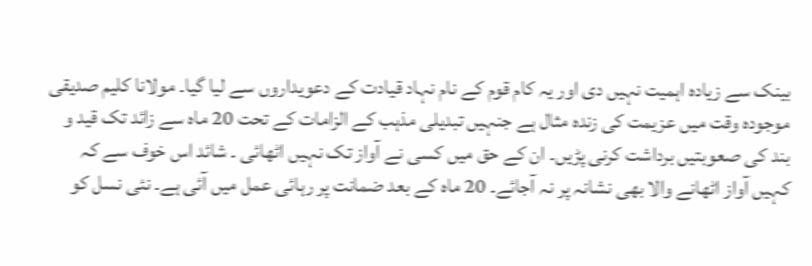بینک سے زیادہ اہمیت نہیں دی اور یہ کام قوم کے نام نہاد قیادت کے دعویداروں سے لیا گیا۔ مولانا کلیم صدیقی موجودہ وقت میں عزیمت کی زندہ مثال ہے جنہیں تبدیلی مذہب کے الزامات کے تحت 20 ماہ سے زائد تک قید و بند کی صعوبتیں برداشت کرنی پڑیں۔ ان کے حق میں کسی نے آواز تک نہیں اٹھائی ۔ شائد اس خوف سے کہ کہیں آواز اٹھانے والا بھی نشانہ پر نہ آجائے۔ 20 ماہ کے بعد ضمانت پر رہائی عمل میں آئی ہے۔ نئی نسل کو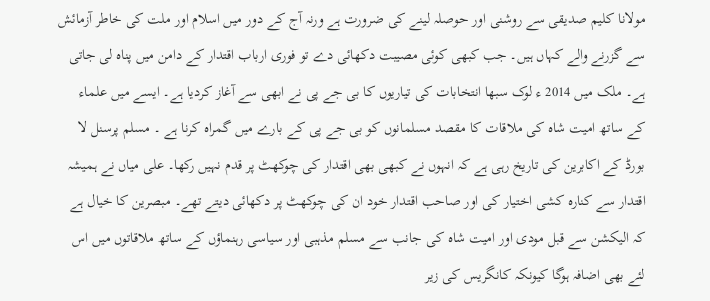مولانا کلیم صدیقی سے روشنی اور حوصلہ لینے کی ضرورت ہے ورنہ آج کے دور میں اسلام اور ملت کی خاطر آزمائش سے گزرنے والے کہاں ہیں۔ جب کبھی کوئی مصیبت دکھائی دے تو فوری ارباب اقتدار کے دامن میں پناہ لی جاتی ہے۔ ملک میں 2014 ء لوک سبھا انتخابات کی تیاریوں کا بی جے پی نے ابھی سے آغاز کردیا ہے۔ ایسے میں علماء کے ساتھ امیت شاہ کی ملاقات کا مقصد مسلمانوں کو بی جے پی کے بارے میں گمراہ کرنا ہے ۔ مسلم پرسنل لا بورڈ کے اکابرین کی تاریخ رہی ہے کہ انہوں نے کبھی بھی اقتدار کی چوکھٹ پر قدم نہیں رکھا۔ علی میاں نے ہمیشہ اقتدار سے کنارہ کشی اختیار کی اور صاحب اقتدار خود ان کی چوکھٹ پر دکھائی دیتے تھے۔ مبصرین کا خیال ہے کہ الیکشن سے قبل مودی اور امیت شاہ کی جانب سے مسلم مذہبی اور سیاسی رہنماؤں کے ساتھ ملاقاتوں میں اس لئے بھی اضافہ ہوگا کیونکہ کانگریس کی زیر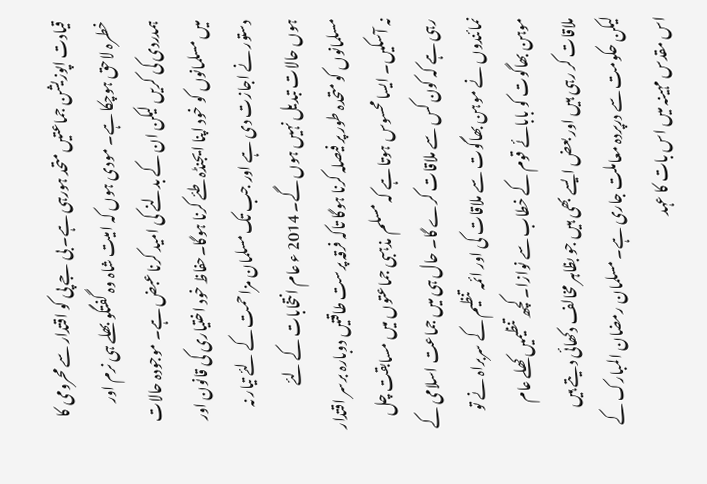قیادت اپوزیشن جماعتیں متحد ہورہی ہے۔ بی جے پی کو اقتدار سے محرومی کا خطرہ لاحق ہوچکا ہے۔ مودی ہوں کہ امیت شاہ وہ گفتگو بھلے ہی نرم اور ہمدردی کی کریں لیکن ان کے بدلنے کی امید کرنا عبض ہے۔ موجودہ حالات میں مسلمانوں کو خود اپنا ایجنڈہ طئے کرنا ہوگا۔حفاظ خود اختیاری کی قانون اور دستور نے اجازت دی ہے اور جب تک مسلمان مزاحمت کے لئے تیار نہ ہوں حالات تبدیل نہیں ہوں گے۔ 2014 ء عام انتخابات کے لئے مسلمانوں کو متحدہ طور پر فیصلہ کرنا ہوگا تاکہ فرقہ پرست طاقتیں دوبارہ برسر اقتدار نہ آسکیں۔ ایسا محسوس ہوتا ہے کہ مسلم مذہبی جماعتوں میں مسابقت چل رہی ہے کہ کون کس سے ملاقات کرے گا۔ حال ہی میں جماعت اسلامی کے نمائندوں نے موہن بھاگوت سے ملاقات کی اور ائمہ تنظیم کے سربراہ نے تو موہن بھاگوت کو بابائے قوم کے خطاب سے نوازا۔ کچھ تنظیمیں کھلے عام ملاقات کر رہی ہیں اور بعض ایسے بھی ہیں جو بظاہر مخالف دکھائی دیتے ہیں لیکن حکومت سے درپردہ معاملت جاری ہے۔ مسلمان رمضان المبارک کے اس مقدس مہینہ میں اس بات کا عہد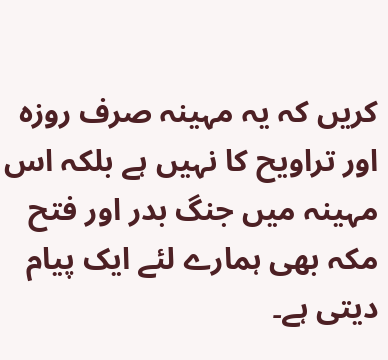کریں کہ یہ مہینہ صرف روزہ اور تراویح کا نہیں ہے بلکہ اس مہینہ میں جنگ بدر اور فتح مکہ بھی ہمارے لئے ایک پیام دیتی ہے۔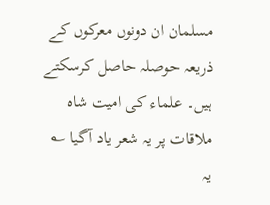مسلمان ان دونوں معرکوں کے ذریعہ حوصلہ حاصل کرسکتے ہیں۔ علماء کی امیت شاہ ملاقات پر یہ شعر یاد آگیا ؎
یہ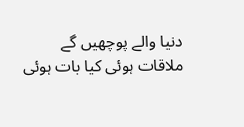دنیا والے پوچھیں گے
ملاقات ہوئی کیا بات ہوئی